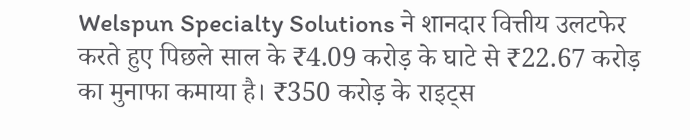Welspun Specialty Solutions ने शानदार वित्तीय उलटफेर करते हुए पिछले साल के ₹4.09 करोड़ के घाटे से ₹22.67 करोड़ का मुनाफा कमाया है। ₹350 करोड़ के राइट्स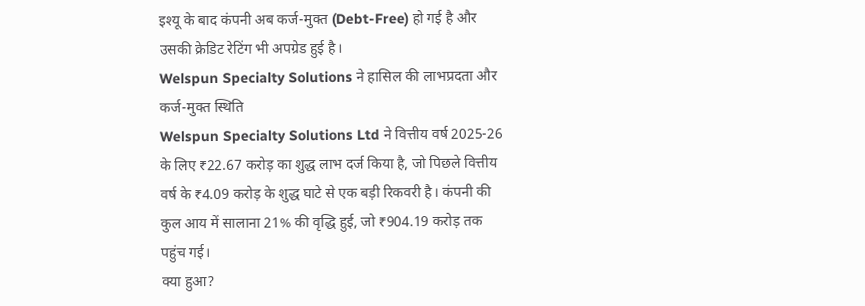इश्यू के बाद कंपनी अब कर्ज-मुक्त (Debt-Free) हो गई है और उसकी क्रेडिट रेटिंग भी अपग्रेड हुई है।
Welspun Specialty Solutions ने हासिल की लाभप्रदता और कर्ज-मुक्त स्थिति
Welspun Specialty Solutions Ltd ने वित्तीय वर्ष 2025-26 के लिए ₹22.67 करोड़ का शुद्ध लाभ दर्ज किया है, जो पिछले वित्तीय वर्ष के ₹4.09 करोड़ के शुद्ध घाटे से एक बड़ी रिकवरी है। कंपनी की कुल आय में सालाना 21% की वृद्धि हुई, जो ₹904.19 करोड़ तक पहुंच गई।
क्या हुआ?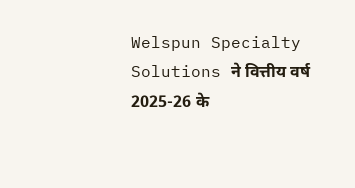Welspun Specialty Solutions ने वित्तीय वर्ष 2025-26 के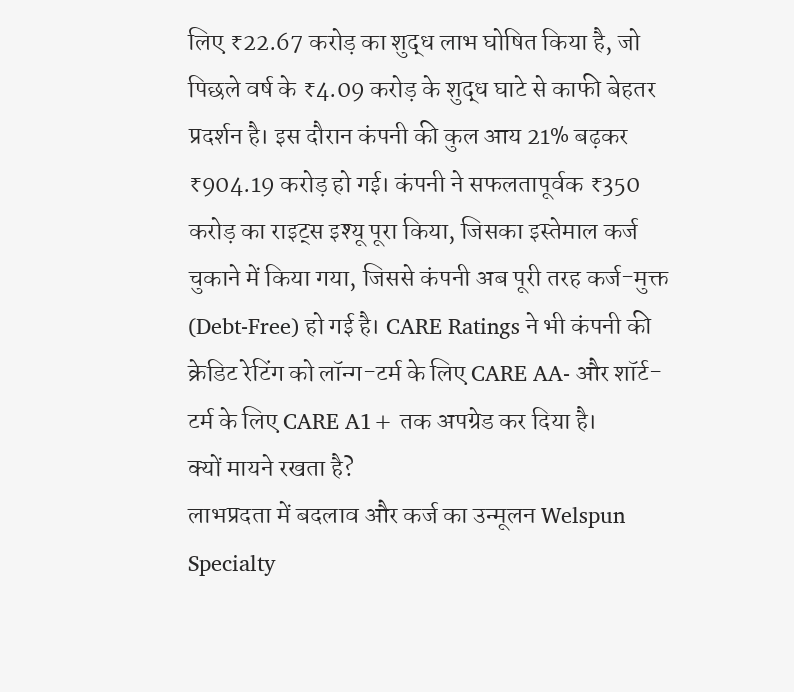लिए ₹22.67 करोड़ का शुद्ध लाभ घोषित किया है, जो पिछले वर्ष के ₹4.09 करोड़ के शुद्ध घाटे से काफी बेहतर प्रदर्शन है। इस दौरान कंपनी की कुल आय 21% बढ़कर ₹904.19 करोड़ हो गई। कंपनी ने सफलतापूर्वक ₹350 करोड़ का राइट्स इश्यू पूरा किया, जिसका इस्तेमाल कर्ज चुकाने में किया गया, जिससे कंपनी अब पूरी तरह कर्ज-मुक्त (Debt-Free) हो गई है। CARE Ratings ने भी कंपनी की क्रेडिट रेटिंग को लॉन्ग-टर्म के लिए CARE AA- और शॉर्ट-टर्म के लिए CARE A1+ तक अपग्रेड कर दिया है।
क्यों मायने रखता है?
लाभप्रदता में बदलाव और कर्ज का उन्मूलन Welspun Specialty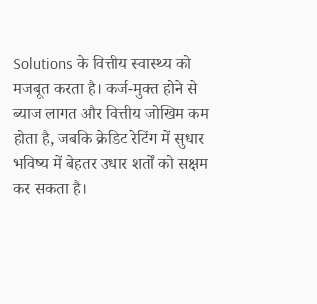Solutions के वित्तीय स्वास्थ्य को मजबूत करता है। कर्ज-मुक्त होने से ब्याज लागत और वित्तीय जोखिम कम होता है, जबकि क्रेडिट रेटिंग में सुधार भविष्य में बेहतर उधार शर्तों को सक्षम कर सकता है।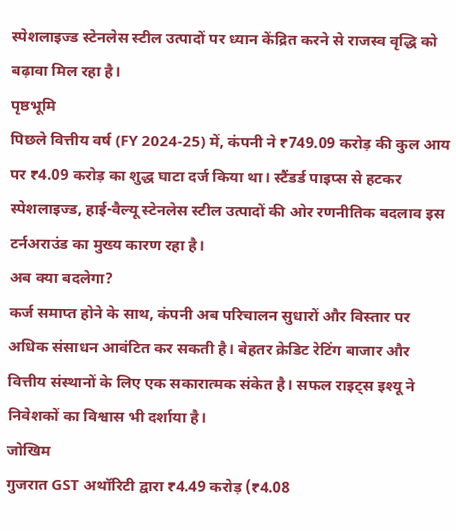स्पेशलाइज्ड स्टेनलेस स्टील उत्पादों पर ध्यान केंद्रित करने से राजस्व वृद्धि को बढ़ावा मिल रहा है।
पृष्ठभूमि
पिछले वित्तीय वर्ष (FY 2024-25) में, कंपनी ने ₹749.09 करोड़ की कुल आय पर ₹4.09 करोड़ का शुद्ध घाटा दर्ज किया था। स्टैंडर्ड पाइप्स से हटकर स्पेशलाइज्ड, हाई-वैल्यू स्टेनलेस स्टील उत्पादों की ओर रणनीतिक बदलाव इस टर्नअराउंड का मुख्य कारण रहा है।
अब क्या बदलेगा?
कर्ज समाप्त होने के साथ, कंपनी अब परिचालन सुधारों और विस्तार पर अधिक संसाधन आवंटित कर सकती है। बेहतर क्रेडिट रेटिंग बाजार और वित्तीय संस्थानों के लिए एक सकारात्मक संकेत है। सफल राइट्स इश्यू ने निवेशकों का विश्वास भी दर्शाया है।
जोखिम
गुजरात GST अथॉरिटी द्वारा ₹4.49 करोड़ (₹4.08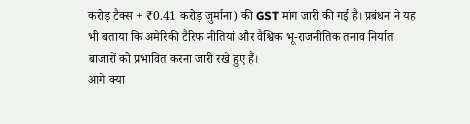करोड़ टैक्स + ₹0.41 करोड़ जुर्माना) की GST मांग जारी की गई है। प्रबंधन ने यह भी बताया कि अमेरिकी टैरिफ नीतियां और वैश्विक भू-राजनीतिक तनाव निर्यात बाजारों को प्रभावित करना जारी रखे हुए हैं।
आगे क्या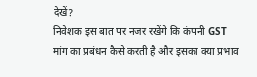देखें?
निवेशक इस बात पर नजर रखेंगे कि कंपनी GST मांग का प्रबंधन कैसे करती है और इसका क्या प्रभाव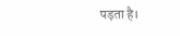पड़ता है।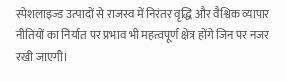स्पेशलाइज्ड उत्पादों से राजस्व में निरंतर वृद्धि और वैश्विक व्यापार नीतियों का निर्यात पर प्रभाव भी महत्वपूर्ण क्षेत्र होंगे जिन पर नजर रखी जाएगी।